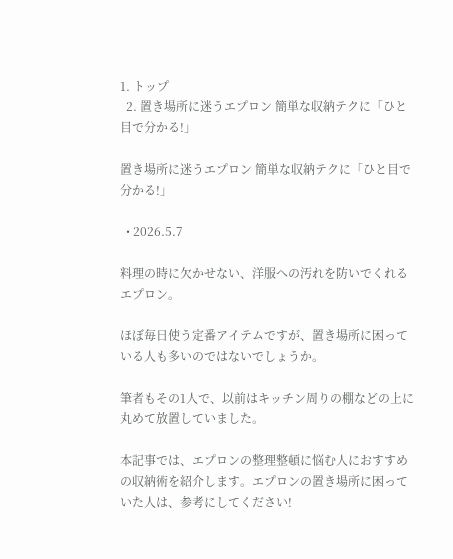1. トップ
  2. 置き場所に迷うエプロン 簡単な収納テクに「ひと目で分かる!」

置き場所に迷うエプロン 簡単な収納テクに「ひと目で分かる!」

  • 2026.5.7

料理の時に欠かせない、洋服への汚れを防いでくれるエプロン。

ほぼ毎日使う定番アイテムですが、置き場所に困っている人も多いのではないでしょうか。

筆者もその1人で、以前はキッチン周りの棚などの上に丸めて放置していました。

本記事では、エプロンの整理整頓に悩む人におすすめの収納術を紹介します。エプロンの置き場所に困っていた人は、参考にしてください!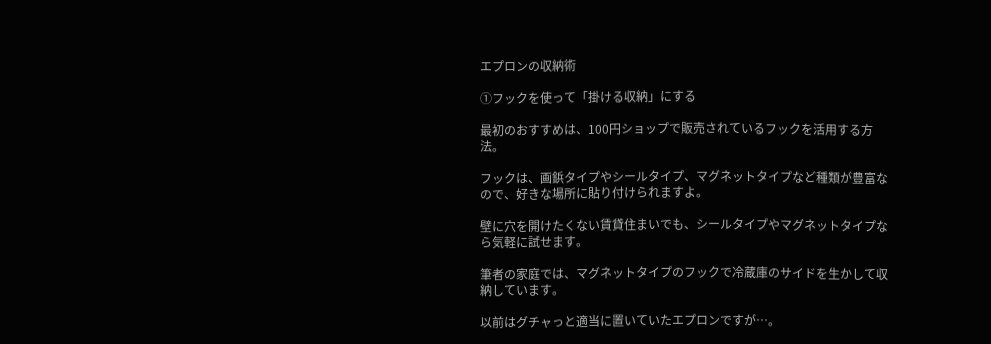エプロンの収納術

①フックを使って「掛ける収納」にする

最初のおすすめは、100円ショップで販売されているフックを活用する方法。

フックは、画鋲タイプやシールタイプ、マグネットタイプなど種類が豊富なので、好きな場所に貼り付けられますよ。

壁に穴を開けたくない賃貸住まいでも、シールタイプやマグネットタイプなら気軽に試せます。

筆者の家庭では、マグネットタイプのフックで冷蔵庫のサイドを生かして収納しています。

以前はグチャっと適当に置いていたエプロンですが…。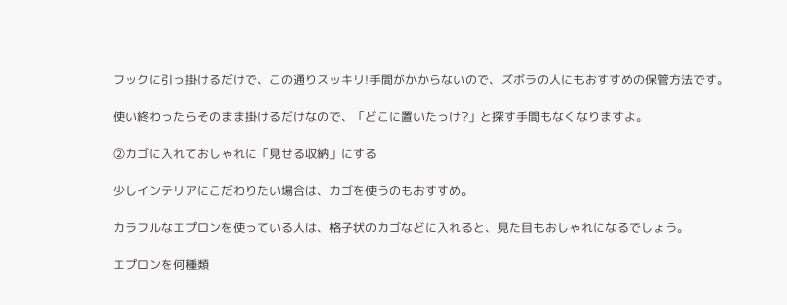フックに引っ掛けるだけで、この通りスッキリ!手間がかからないので、ズボラの人にもおすすめの保管方法です。

使い終わったらそのまま掛けるだけなので、「どこに置いたっけ?」と探す手間もなくなりますよ。

②カゴに入れておしゃれに「見せる収納」にする

少しインテリアにこだわりたい場合は、カゴを使うのもおすすめ。

カラフルなエプロンを使っている人は、格子状のカゴなどに入れると、見た目もおしゃれになるでしょう。

エプロンを何種類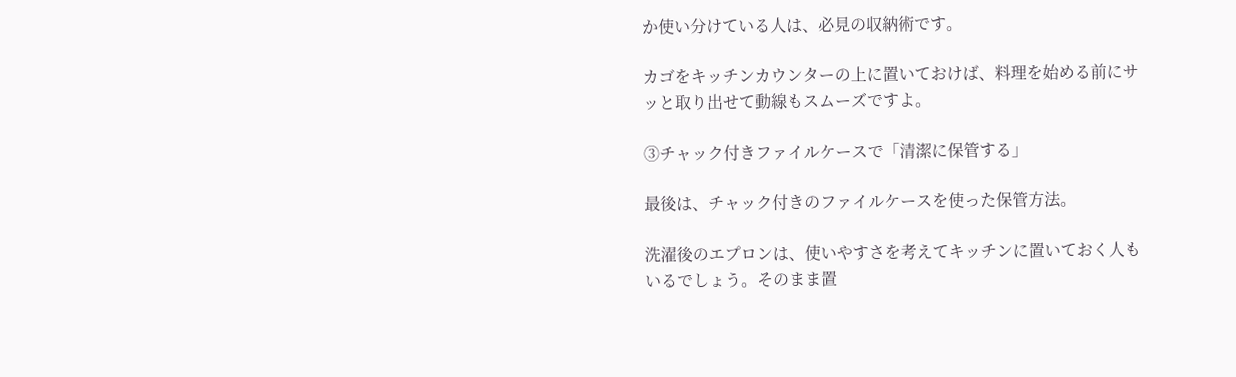か使い分けている人は、必見の収納術です。

カゴをキッチンカウンターの上に置いておけば、料理を始める前にサッと取り出せて動線もスムーズですよ。

③チャック付きファイルケースで「清潔に保管する」

最後は、チャック付きのファイルケースを使った保管方法。

洗濯後のエプロンは、使いやすさを考えてキッチンに置いておく人もいるでしょう。そのまま置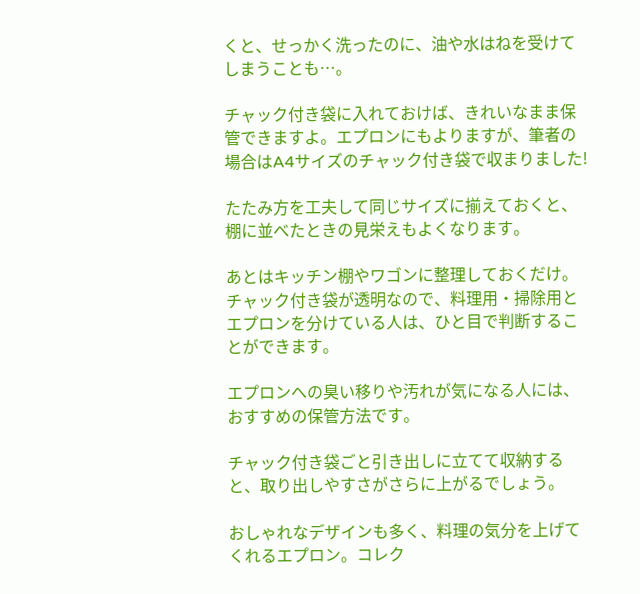くと、せっかく洗ったのに、油や水はねを受けてしまうことも…。

チャック付き袋に入れておけば、きれいなまま保管できますよ。エプロンにもよりますが、筆者の場合はA4サイズのチャック付き袋で収まりました!

たたみ方を工夫して同じサイズに揃えておくと、棚に並べたときの見栄えもよくなります。

あとはキッチン棚やワゴンに整理しておくだけ。チャック付き袋が透明なので、料理用・掃除用とエプロンを分けている人は、ひと目で判断することができます。

エプロンへの臭い移りや汚れが気になる人には、おすすめの保管方法です。

チャック付き袋ごと引き出しに立てて収納すると、取り出しやすさがさらに上がるでしょう。

おしゃれなデザインも多く、料理の気分を上げてくれるエプロン。コレク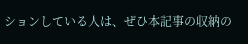ションしている人は、ぜひ本記事の収納の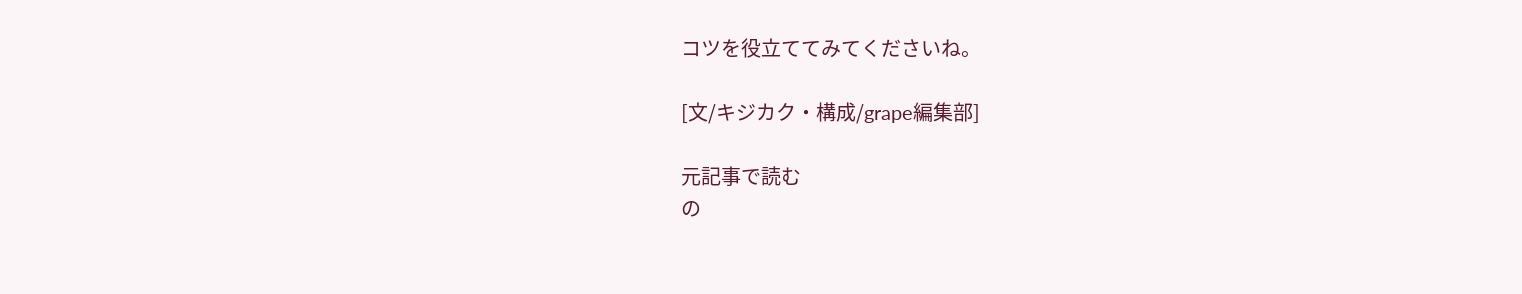コツを役立ててみてくださいね。

[文/キジカク・構成/grape編集部]

元記事で読む
の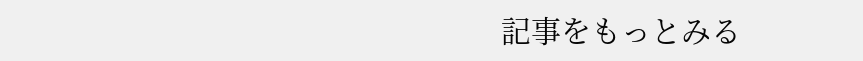記事をもっとみる